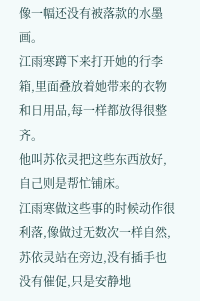像一幅还没有被落款的水墨画。
江雨寒蹲下来打开她的行李箱,里面叠放着她带来的衣物和日用品,每一样都放得很整齐。
他叫苏依灵把这些东西放好,自己则是帮忙铺床。
江雨寒做这些事的时候动作很利落,像做过无数次一样自然,苏依灵站在旁边,没有插手也没有催促,只是安静地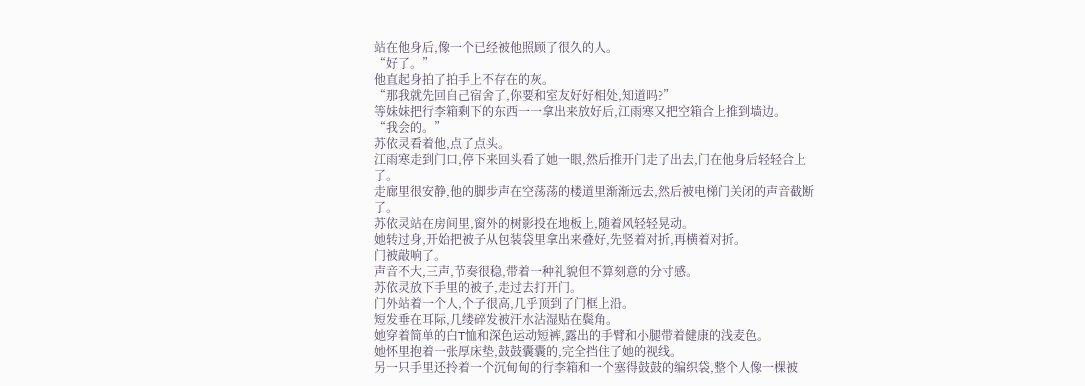站在他身后,像一个已经被他照顾了很久的人。
“好了。”
他直起身拍了拍手上不存在的灰。
“那我就先回自己宿舍了,你要和室友好好相处,知道吗?”
等妹妹把行李箱剩下的东西一一拿出来放好后,江雨寒又把空箱合上推到墙边。
“我会的。”
苏依灵看着他,点了点头。
江雨寒走到门口,停下来回头看了她一眼,然后推开门走了出去,门在他身后轻轻合上了。
走廊里很安静,他的脚步声在空荡荡的楼道里渐渐远去,然后被电梯门关闭的声音截断了。
苏依灵站在房间里,窗外的树影投在地板上,随着风轻轻晃动。
她转过身,开始把被子从包装袋里拿出来叠好,先竖着对折,再横着对折。
门被敲响了。
声音不大,三声,节奏很稳,带着一种礼貌但不算刻意的分寸感。
苏依灵放下手里的被子,走过去打开门。
门外站着一个人,个子很高,几乎顶到了门框上沿。
短发垂在耳际,几缕碎发被汗水沾湿贴在鬓角。
她穿着简单的白T恤和深色运动短裤,露出的手臂和小腿带着健康的浅麦色。
她怀里抱着一张厚床垫,鼓鼓囊囊的,完全挡住了她的视线。
另一只手里还拎着一个沉甸甸的行李箱和一个塞得鼓鼓的编织袋,整个人像一棵被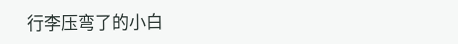行李压弯了的小白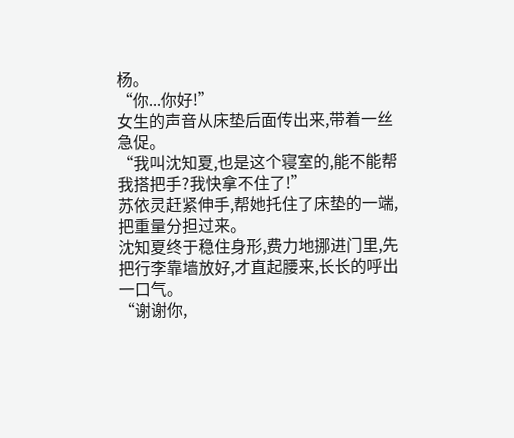杨。
“你...你好!”
女生的声音从床垫后面传出来,带着一丝急促。
“我叫沈知夏,也是这个寝室的,能不能帮我搭把手?我快拿不住了!”
苏依灵赶紧伸手,帮她托住了床垫的一端,把重量分担过来。
沈知夏终于稳住身形,费力地挪进门里,先把行李靠墙放好,才直起腰来,长长的呼出一口气。
“谢谢你,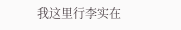我这里行李实在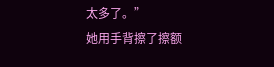太多了。”
她用手背擦了擦额